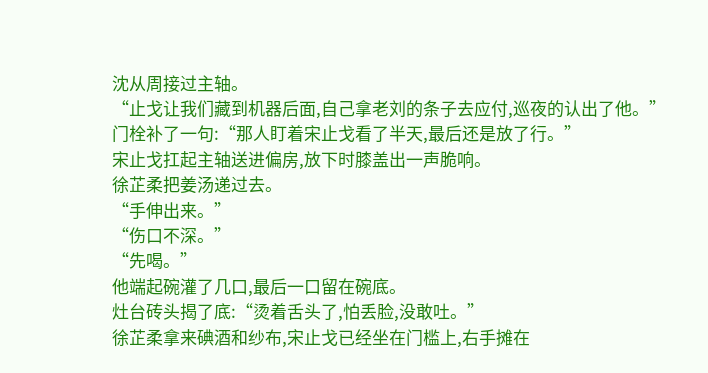沈从周接过主轴。
“止戈让我们藏到机器后面,自己拿老刘的条子去应付,巡夜的认出了他。”
门栓补了一句:“那人盯着宋止戈看了半天,最后还是放了行。”
宋止戈扛起主轴送进偏房,放下时膝盖出一声脆响。
徐芷柔把姜汤递过去。
“手伸出来。”
“伤口不深。”
“先喝。”
他端起碗灌了几口,最后一口留在碗底。
灶台砖头揭了底:“烫着舌头了,怕丢脸,没敢吐。”
徐芷柔拿来碘酒和纱布,宋止戈已经坐在门槛上,右手摊在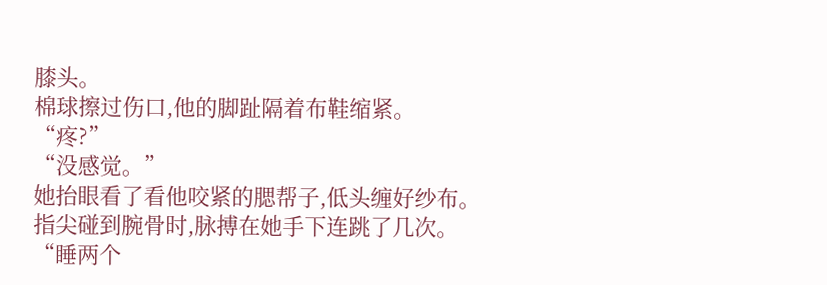膝头。
棉球擦过伤口,他的脚趾隔着布鞋缩紧。
“疼?”
“没感觉。”
她抬眼看了看他咬紧的腮帮子,低头缠好纱布。
指尖碰到腕骨时,脉搏在她手下连跳了几次。
“睡两个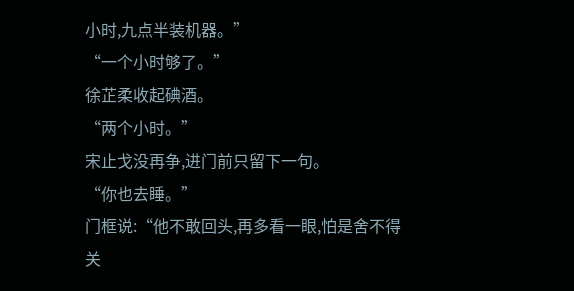小时,九点半装机器。”
“一个小时够了。”
徐芷柔收起碘酒。
“两个小时。”
宋止戈没再争,进门前只留下一句。
“你也去睡。”
门框说:“他不敢回头,再多看一眼,怕是舍不得关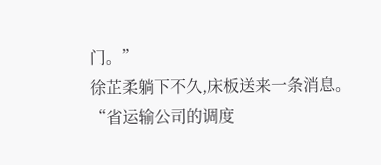门。”
徐芷柔躺下不久,床板送来一条消息。
“省运输公司的调度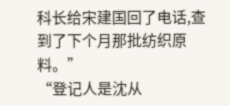科长给宋建国回了电话,查到了下个月那批纺织原料。”
“登记人是沈从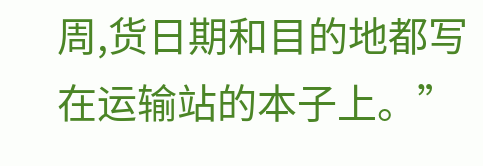周,货日期和目的地都写在运输站的本子上。”